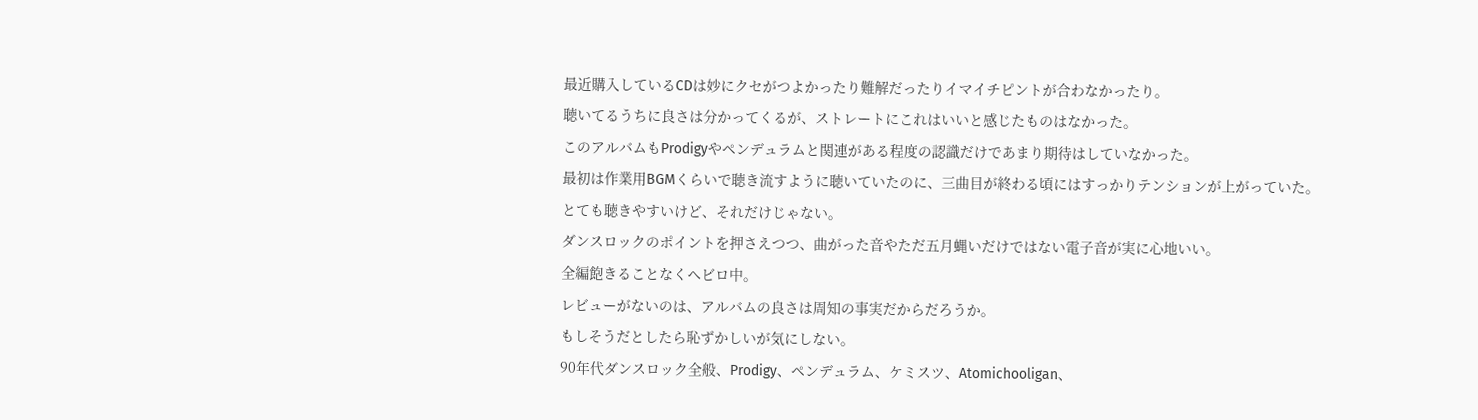最近購入しているCDは妙にクセがつよかったり難解だったりイマイチピントが合わなかったり。
聴いてるうちに良さは分かってくるが、ストレートにこれはいいと感じたものはなかった。
このアルバムもProdigyやペンデュラムと関連がある程度の認識だけであまり期待はしていなかった。
最初は作業用BGMくらいで聴き流すように聴いていたのに、三曲目が終わる頃にはすっかりテンションが上がっていた。
とても聴きやすいけど、それだけじゃない。
ダンスロックのポイントを押さえつつ、曲がった音やただ五月蝿いだけではない電子音が実に心地いい。
全編飽きることなくヘビロ中。
レビューがないのは、アルバムの良さは周知の事実だからだろうか。
もしそうだとしたら恥ずかしいが気にしない。
90年代ダンスロック全般、Prodigy、ペンデュラム、ケミスツ、Atomichooligan、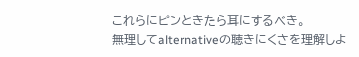これらにピンときたら耳にするべき。
無理してalternativeの聴きにくさを理解しよ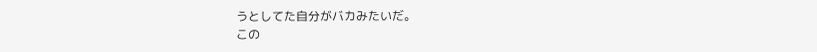うとしてた自分がバカみたいだ。
この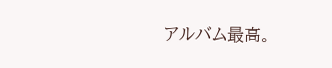アルバム最高。